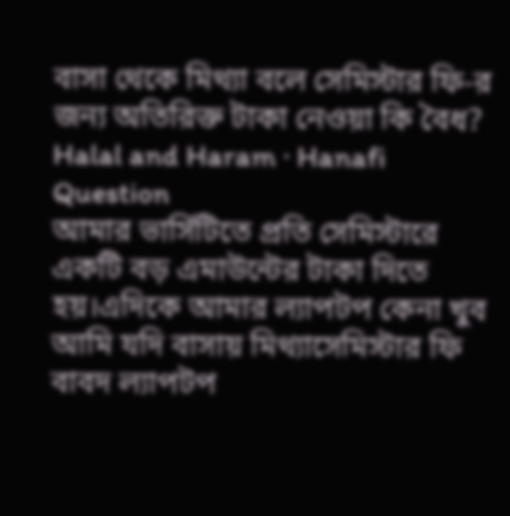বাসা থেকে মিথ্যা বলে সেমিস্টার ফি-র জন্য অতিরিক্ত টাকা নেওয়া কি বৈধ?
Halal and Haram · Hanafi
Question
আমার ভার্সিটিতে প্রতি সেমিস্টারে একটি বড় এমাউন্টের টাকা দিতে হয়।এদিকে আমার ল্যাপটপ কেনা খুব
আমি যদি বাসায় মিথ্যাসেমিস্টার ফি বাবদ ল্যাপটপ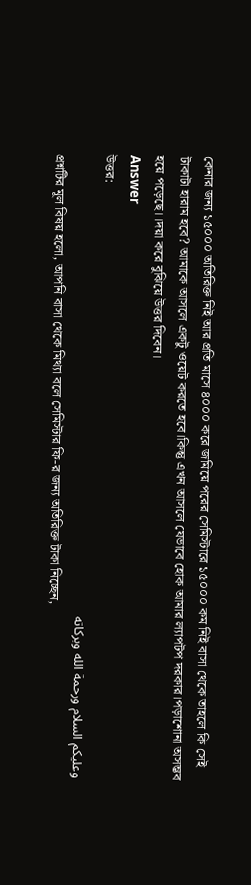কেনার জন্য ১৫০০০ অতিরিক্ত নিই আর প্রতি মাসে ৪০০০ করে জমিয়ে পরের সেমিস্টারে ১৫০০০ কম নিই বাসা থেকে তাহলে কি সেই টাকাটা হারাম হবে? আমাকে আসলে একটু ওয়েট করতে হবে।কিন্তু এখন আসলে যেভাবে হোক আমার ল্যাপটপ দরকার।পড়াশোনা অসম্ভব হয়ে পড়েছে।।দয়া করে বুঝিয়ে উত্তর দিবেন।
Answer
উত্তর:
وعليكم السلام ورحمة الله وبركاته
প্রশ্নটির মূল বিষয় হলো, আপনি বাসা থেকে মিথ্যা বলে সেমিস্টার ফি-র জন্য অতিরিক্ত টাকা নিচ্ছেন,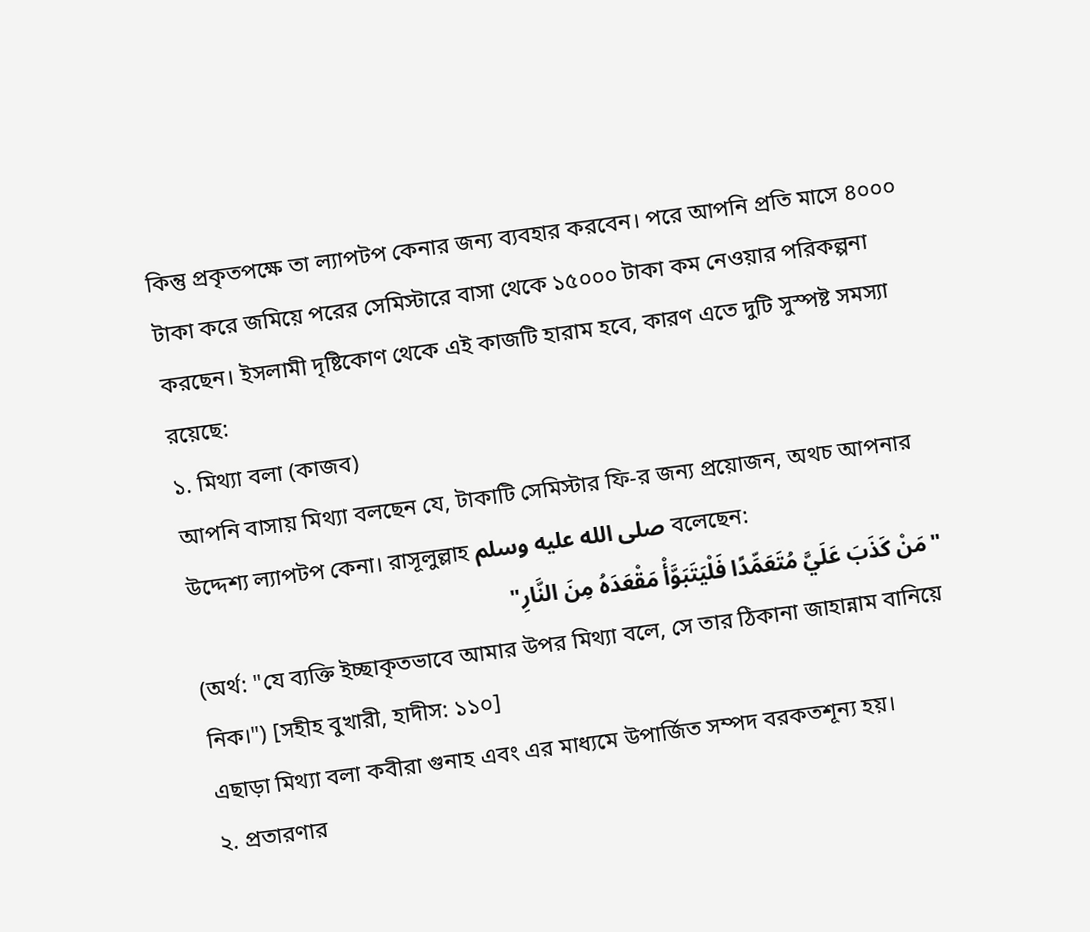কিন্তু প্রকৃতপক্ষে তা ল্যাপটপ কেনার জন্য ব্যবহার করবেন। পরে আপনি প্রতি মাসে ৪০০০ টাকা করে জমিয়ে পরের সেমিস্টারে বাসা থেকে ১৫০০০ টাকা কম নেওয়ার পরিকল্পনা করছেন। ইসলামী দৃষ্টিকোণ থেকে এই কাজটি হারাম হবে, কারণ এতে দুটি সুস্পষ্ট সমস্যা রয়েছে:
১. মিথ্যা বলা (কাজব)
আপনি বাসায় মিথ্যা বলছেন যে, টাকাটি সেমিস্টার ফি-র জন্য প্রয়োজন, অথচ আপনার উদ্দেশ্য ল্যাপটপ কেনা। রাসূলুল্লাহ صلى الله عليه وسلم বলেছেন:
"مَنْ كَذَبَ عَلَيَّ مُتَعَمِّدًا فَلْيَتَبَوَّأْ مَقْعَدَهُ مِنَ النَّارِ"
(অর্থ: "যে ব্যক্তি ইচ্ছাকৃতভাবে আমার উপর মিথ্যা বলে, সে তার ঠিকানা জাহান্নাম বানিয়ে নিক।") [সহীহ বুখারী, হাদীস: ১১০]
এছাড়া মিথ্যা বলা কবীরা গুনাহ এবং এর মাধ্যমে উপার্জিত সম্পদ বরকতশূন্য হয়।
২. প্রতারণার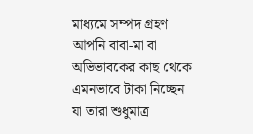মাধ্যমে সম্পদ গ্রহণ
আপনি বাবা-মা বা অভিভাবকের কাছ থেকে এমনভাবে টাকা নিচ্ছেন যা তারা শুধুমাত্র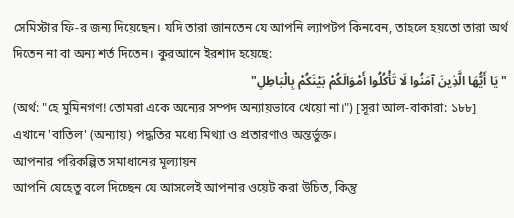সেমিস্টার ফি-র জন্য দিয়েছেন। যদি তারা জানতেন যে আপনি ল্যাপটপ কিনবেন, তাহলে হয়তো তারা অর্থ দিতেন না বা অন্য শর্ত দিতেন। কুরআনে ইরশাদ হয়েছে:
"يَا أَيُّهَا الَّذِينَ آمَنُوا لَا تَأْكُلُوا أَمْوَالَكُمْ بَيْنَكُمْ بِالْبَاطِلِ"
(অর্থ: "হে মুমিনগণ! তোমরা একে অন্যের সম্পদ অন্যায়ভাবে খেয়ো না।") [সূরা আল-বাকারা: ১৮৮]
এখানে 'বাতিল' (অন্যায়) পদ্ধতির মধ্যে মিথ্যা ও প্রতারণাও অন্তর্ভুক্ত।
আপনার পরিকল্পিত সমাধানের মূল্যায়ন
আপনি যেহেতু বলে দিচ্ছেন যে আসলেই আপনার ওয়েট করা উচিত, কিন্তু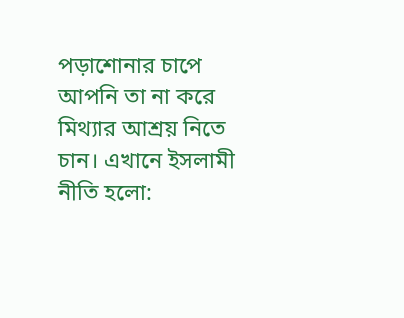পড়াশোনার চাপে আপনি তা না করে মিথ্যার আশ্রয় নিতে চান। এখানে ইসলামী নীতি হলো: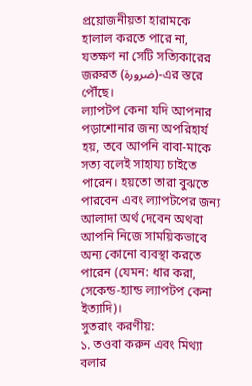প্রয়োজনীয়তা হারামকে হালাল করতে পারে না, যতক্ষণ না সেটি সত্যিকারের জরুরত (ضرورة)-এর স্তরে পৌঁছে।
ল্যাপটপ কেনা যদি আপনার পড়াশোনার জন্য অপরিহার্য হয়, তবে আপনি বাবা-মাকে সত্য বলেই সাহায্য চাইতে পারেন। হয়তো তারা বুঝতে পারবেন এবং ল্যাপটপের জন্য আলাদা অর্থ দেবেন অথবা আপনি নিজে সাময়িকভাবে অন্য কোনো ব্যবস্থা করতে পারেন (যেমন: ধার করা, সেকেন্ড-হ্যান্ড ল্যাপটপ কেনা ইত্যাদি)।
সুতরাং করণীয়:
১. তওবা করুন এবং মিথ্যা বলার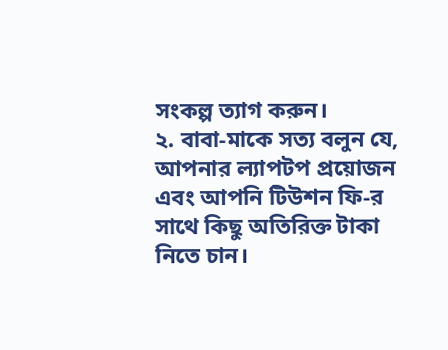সংকল্প ত্যাগ করুন।
২. বাবা-মাকে সত্য বলুন যে, আপনার ল্যাপটপ প্রয়োজন এবং আপনি টিউশন ফি-র সাথে কিছু অতিরিক্ত টাকা নিতে চান।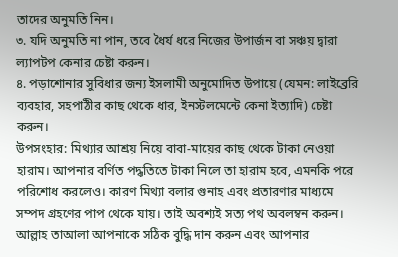তাদের অনুমতি নিন।
৩. যদি অনুমতি না পান, তবে ধৈর্য ধরে নিজের উপার্জন বা সঞ্চয় দ্বারা ল্যাপটপ কেনার চেষ্টা করুন।
৪. পড়াশোনার সুবিধার জন্য ইসলামী অনুমোদিত উপায়ে (যেমন: লাইব্রেরি ব্যবহার, সহপাঠীর কাছ থেকে ধার, ইনস্টলমেন্টে কেনা ইত্যাদি) চেষ্টা করুন।
উপসংহার: মিথ্যার আশ্রয় নিয়ে বাবা-মায়ের কাছ থেকে টাকা নেওয়া হারাম। আপনার বর্ণিত পদ্ধতিতে টাকা নিলে তা হারাম হবে, এমনকি পরে পরিশোধ করলেও। কারণ মিথ্যা বলার গুনাহ এবং প্রতারণার মাধ্যমে সম্পদ গ্রহণের পাপ থেকে যায়। তাই অবশ্যই সত্য পথ অবলম্বন করুন।
আল্লাহ তাআলা আপনাকে সঠিক বুদ্ধি দান করুন এবং আপনার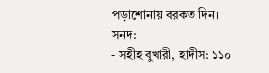পড়াশোনায় বরকত দিন।
সনদ:
- সহীহ বুখারী, হাদীস: ১১০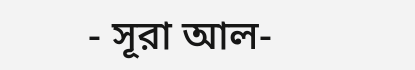- সূরা আল-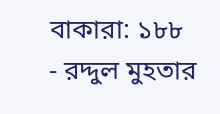বাকারা: ১৮৮
- রদ্দুল মুহতার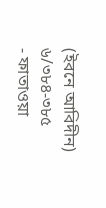(ইবনে আবিদীন) ৬/৩৮৪-৩৮৫
- ফাতাওয়া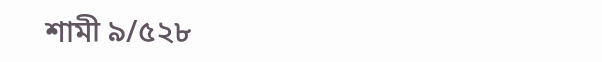শামী ৯/৫২৮